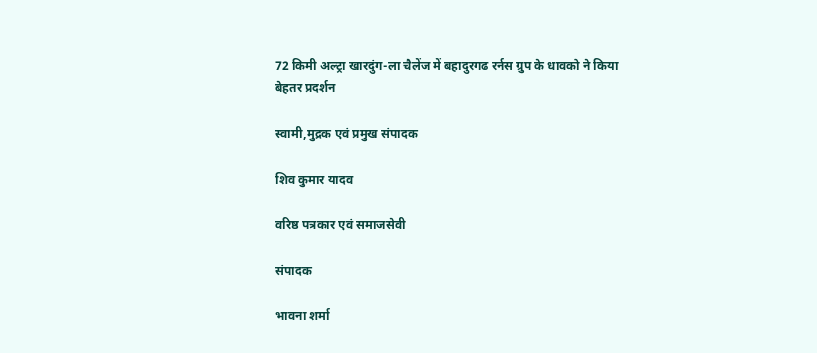72 किमी अल्ट्रा खारदुंग-ला चैलेंज में बहादुरगढ रर्नस ग्रुप के धावको ने किया बेहतर प्रदर्शन

स्वामी,मुद्रक एवं प्रमुख संपादक

शिव कुमार यादव

वरिष्ठ पत्रकार एवं समाजसेवी

संपादक

भावना शर्मा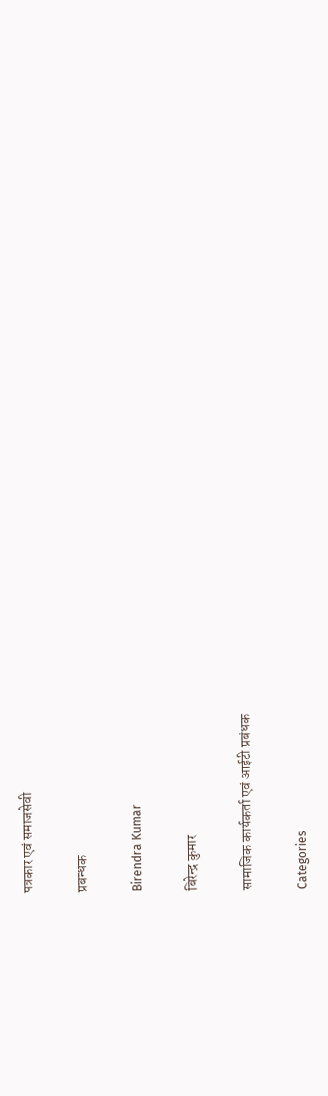पत्रकार एवं समाजसेवी

प्रबन्धक

Birendra Kumar

बिरेन्द्र कुमार

सामाजिक कार्यकर्ता एवं आईटी प्रबंधक

Categories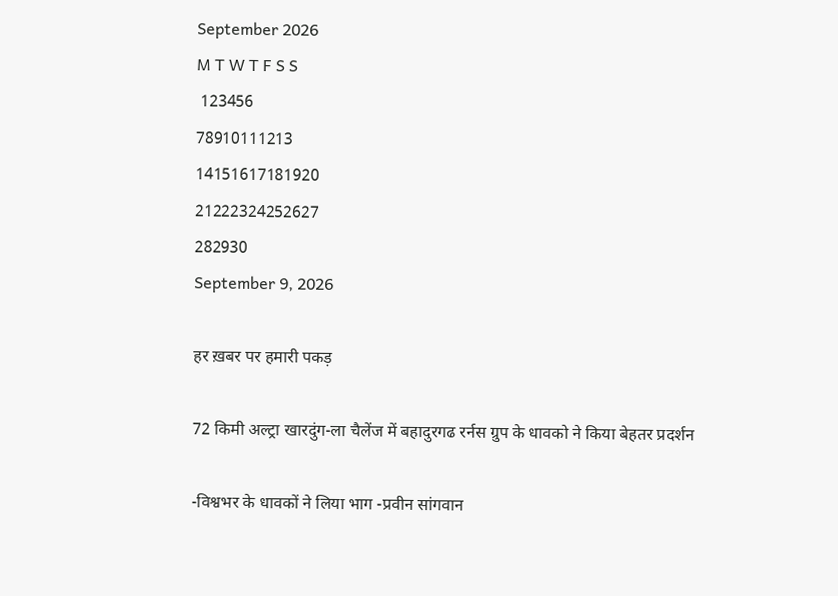September 2026
M T W T F S S
 123456
78910111213
14151617181920
21222324252627
282930
September 9, 2026

हर ख़बर पर हमारी पकड़

72 किमी अल्ट्रा खारदुंग-ला चैलेंज में बहादुरगढ रर्नस ग्रुप के धावको ने किया बेहतर प्रदर्शन

-विश्वभर के धावकों ने लिया भाग -प्रवीन सांगवान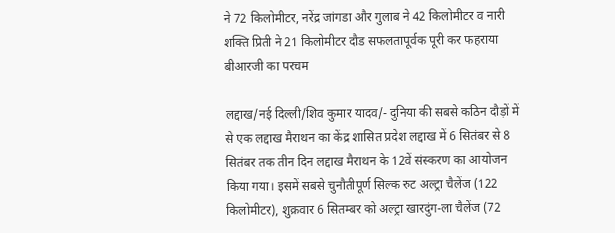ने 72 किलोमीटर, नरेंद्र जांगडा और गुलाब ने 42 किलोमीटर व नारी शक्ति प्रिती ने 21 किलोमीटर दौड सफलतापूर्वक पूरी कर फहराया बीआरजी का परचम

लद्दाख/नई दिल्ली/शिव कुमार यादव/- दुनिया की सबसे कठिन दौड़ों में से एक लद्दाख मैराथन का केंद्र शासित प्रदेश लद्दाख में 6 सितंबर से 8 सितंबर तक तीन दिन लद्दाख मैराथन के 12वें संस्करण का आयोजन किया गया। इसमें सबसे चुनौतीपूर्ण सिल्क रुट अल्ट्रा चैलेंज (122 किलोमीटर), शुक्रवार 6 सितम्बर को अल्ट्रा खारदुंग-ला चैलेंज (72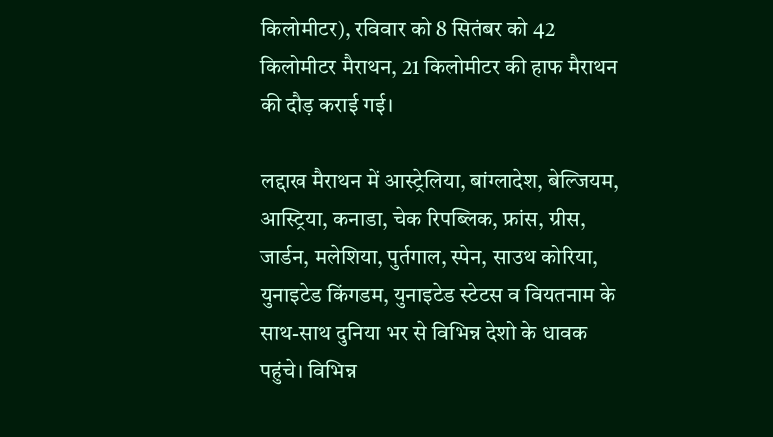किलोमीटर), रविवार को 8 सितंबर को 42 किलोमीटर मैराथन, 21 किलोमीटर की हाफ मैराथन की दौड़ कराई गई।

लद्दाख मैराथन में आस्ट्रेलिया, बांग्लादेश, बेल्जियम, आस्ट्रिया, कनाडा, चेक रिपब्लिक, फ्रांस, ग्रीस, जार्डन, मलेशिया, पुर्तगाल, स्पेन, साउथ कोरिया, युनाइटेड किंगडम, युनाइटेड स्टेटस व वियतनाम के साथ-साथ दुनिया भर से विभिन्न देशो के धावक पहुंचे। विभिन्न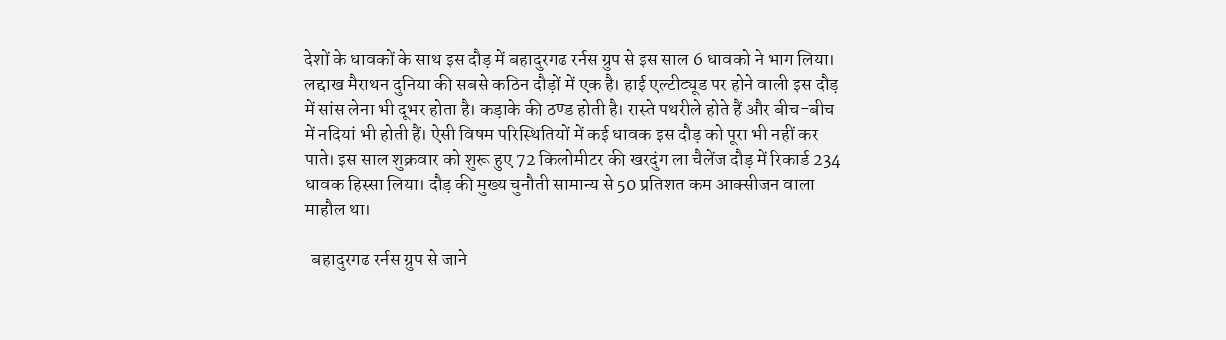देशों के धावकों के साथ इस दौड़ में बहादुरगढ रर्नस ग्रुप से इस साल 6 धावको ने भाग लिया। लद्दाख मैराथन दुनिया की सबसे कठिन दौड़ों में एक है। हाई एल्टीट्यूड पर होने वाली इस दौड़ में सांस लेना भी दूभर होता है। कड़ाके की ठण्ड होती है। रास्ते पथरीले होते हैं और बीच-बीच में नदियां भी होती हैं। ऐसी विषम परिस्थितियों में कई धावक इस दौड़ को पूरा भी नहीं कर पाते। इस साल शुक्रवार को शुरू हुए 72 किलोमीटर की खरदुंग ला चैलेंज दौड़ में रिकार्ड 234 धावक हिस्सा लिया। दौड़ की मुख्य चुनौती सामान्य से 50 प्रतिशत कम आक्सीजन वाला माहौल था।

  बहादुरगढ रर्नस ग्रुप से जाने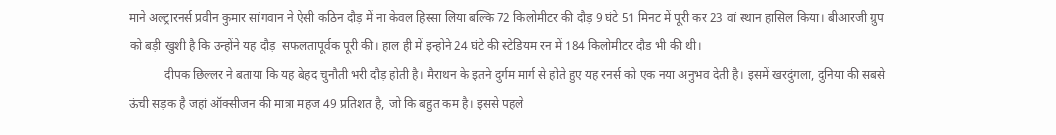माने अल्ट्रारनर्स प्रवीन कुमार सांगवान ने ऐसी कठिन दौड़ में ना केवल हिस्सा लिया बल्कि 72 किलोमीटर की दौड़ 9 घंटे 51 मिनट में पूरी कर 23 वां स्थान हासिल किया। बीआरजी ग्रुप को बड़ी खुशी है कि उन्होंने यह दौड़  सफलतापूर्वक पूरी की। हाल ही में इन्होने 24 घंटे की स्टेडियम रन में 184 किलोमीटर दौड भी की थी।
           दीपक छिल्लर ने बताया कि यह बेहद चुनौती भरी दौड़ होती है। मैराथन के इतने दुर्गम मार्ग से होते हुए यह रनर्स को एक नया अनुभव देती है। इसमें खरदुंगला, दुनिया की सबसे ऊंची सड़क है जहां ऑक्सीजन की मात्रा महज 49 प्रतिशत है, जो कि बहुत कम है। इससे पहले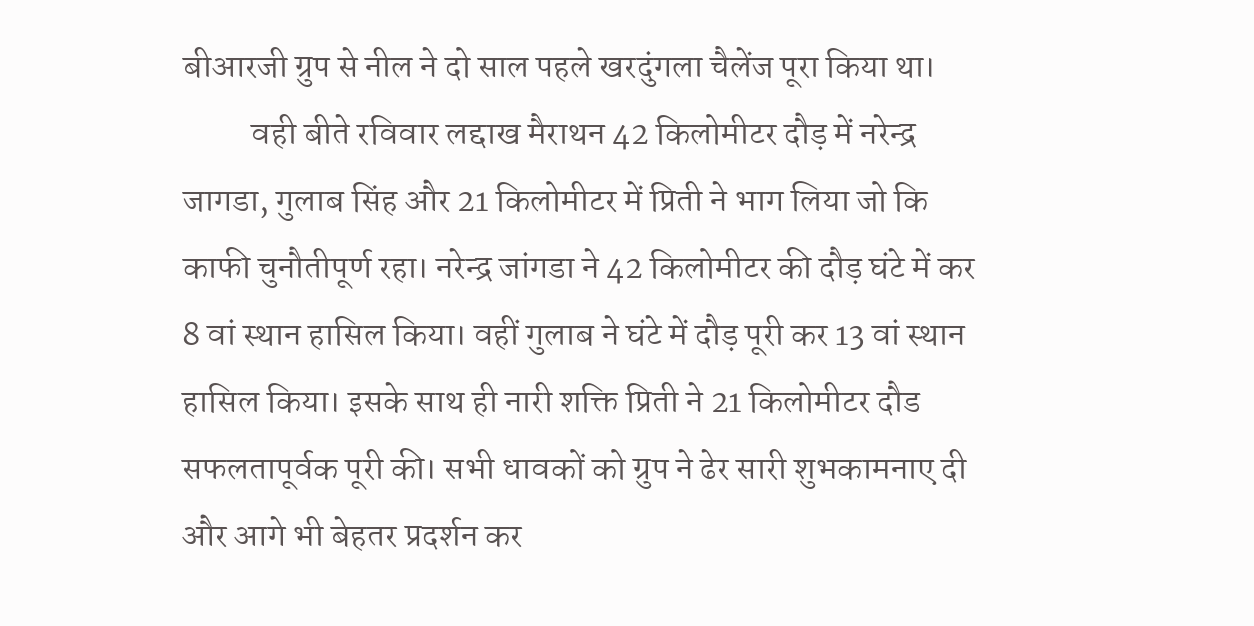बीआरजी ग्रुप से नील ने दो साल पहले खरदुंगला चैलेंज पूरा किया था।
          वही बीते रविवार लद्दाख मैराथन 42 किलोमीटर दौड़ में नरेन्द्र जागडा, गुलाब सिंह और 21 किलोमीटर में प्रिती ने भाग लिया जो कि काफी चुनौतीपूर्ण रहा। नरेन्द्र जांगडा ने 42 किलोमीटर की दौड़ घंटे में कर 8 वां स्थान हासिल किया। वहीं गुलाब ने घंटे में दौड़ पूरी कर 13 वां स्थान हासिल किया। इसके साथ ही नारी शक्ति प्रिती ने 21 किलोमीटर दौड सफलतापूर्वक पूरी की। सभी धावकों को ग्रुप ने ढेर सारी शुभकामनाए दी और आगे भी बेहतर प्रदर्शन कर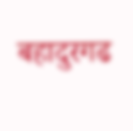बहादुरगढ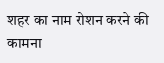शहर का नाम रोशन करने की कामना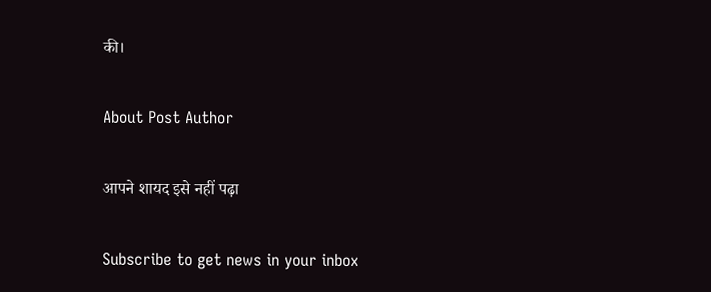की।

About Post Author

आपने शायद इसे नहीं पढ़ा

Subscribe to get news in your inbox